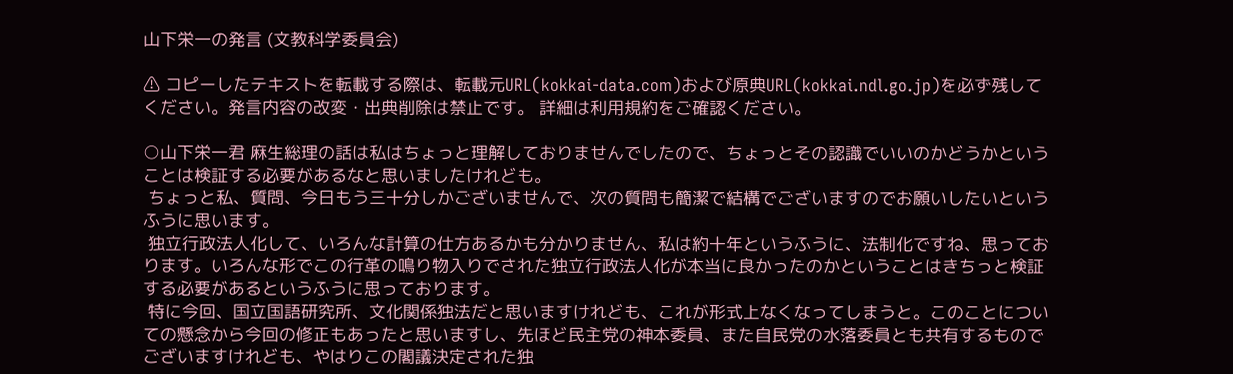山下栄一の発言 (文教科学委員会)

⚠ コピーしたテキストを転載する際は、転載元URL(kokkai-data.com)および原典URL(kokkai.ndl.go.jp)を必ず残してください。発言内容の改変・出典削除は禁止です。 詳細は利用規約をご確認ください。

○山下栄一君 麻生総理の話は私はちょっと理解しておりませんでしたので、ちょっとその認識でいいのかどうかということは検証する必要があるなと思いましたけれども。
 ちょっと私、質問、今日もう三十分しかございませんで、次の質問も簡潔で結構でございますのでお願いしたいというふうに思います。
 独立行政法人化して、いろんな計算の仕方あるかも分かりません、私は約十年というふうに、法制化ですね、思っております。いろんな形でこの行革の鳴り物入りでされた独立行政法人化が本当に良かったのかということはきちっと検証する必要があるというふうに思っております。
 特に今回、国立国語研究所、文化関係独法だと思いますけれども、これが形式上なくなってしまうと。このことについての懸念から今回の修正もあったと思いますし、先ほど民主党の神本委員、また自民党の水落委員とも共有するものでございますけれども、やはりこの閣議決定された独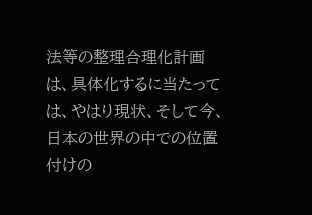法等の整理合理化計画は、具体化するに当たっては、やはり現状、そして今、日本の世界の中での位置付けの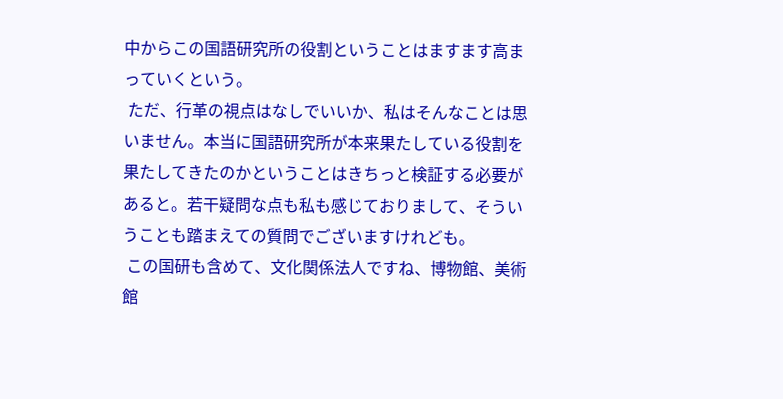中からこの国語研究所の役割ということはますます高まっていくという。
 ただ、行革の視点はなしでいいか、私はそんなことは思いません。本当に国語研究所が本来果たしている役割を果たしてきたのかということはきちっと検証する必要があると。若干疑問な点も私も感じておりまして、そういうことも踏まえての質問でございますけれども。
 この国研も含めて、文化関係法人ですね、博物館、美術館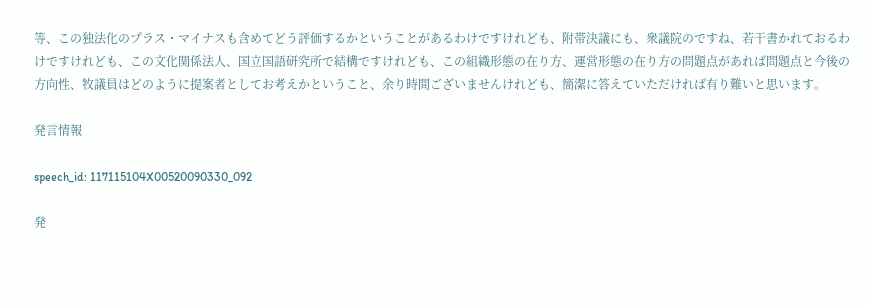等、この独法化のプラス・マイナスも含めてどう評価するかということがあるわけですけれども、附帯決議にも、衆議院のですね、若干書かれておるわけですけれども、この文化関係法人、国立国語研究所で結構ですけれども、この組織形態の在り方、運営形態の在り方の問題点があれば問題点と今後の方向性、牧議員はどのように提案者としてお考えかということ、余り時間ございませんけれども、簡潔に答えていただければ有り難いと思います。

発言情報

speech_id: 117115104X00520090330_092

発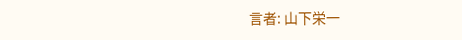言者: 山下栄一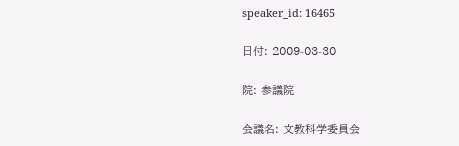speaker_id: 16465

日付: 2009-03-30

院: 参議院

会議名: 文教科学委員会